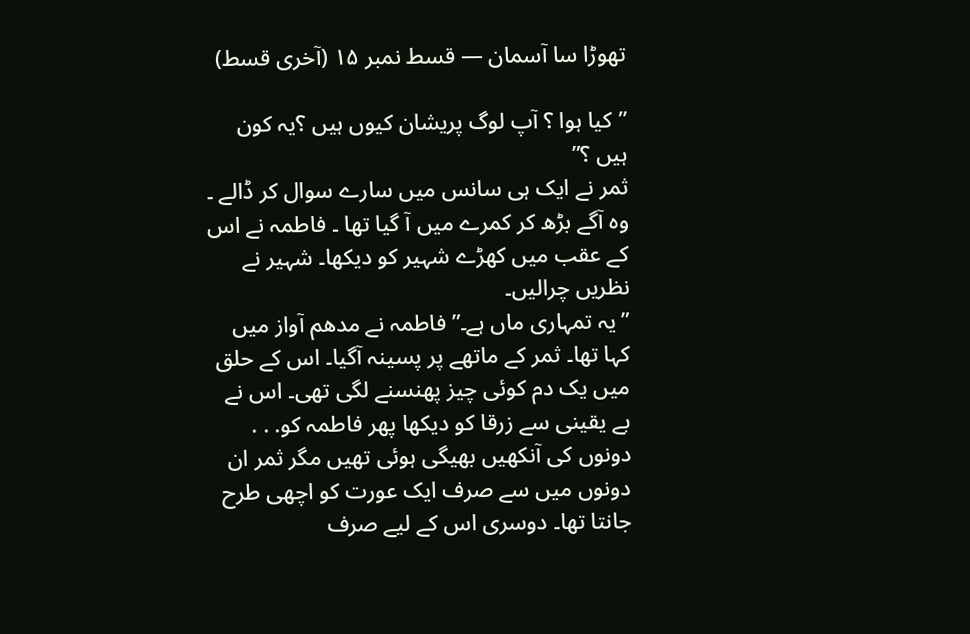تھوڑا سا آسمان — قسط نمبر ۱۵ (آخری قسط)

”کیا ہوا ؟ آپ لوگ پریشان کیوں ہیں ؟یہ کون ہیں ؟”
ثمر نے ایک ہی سانس میں سارے سوال کر ڈالے ۔ وہ آگے بڑھ کر کمرے میں آ گیا تھا ۔ فاطمہ نے اس کے عقب میں کھڑے شہیر کو دیکھا۔ شہیر نے نظریں چرالیں۔
”یہ تمہاری ماں ہے۔” فاطمہ نے مدھم آواز میں کہا تھا۔ ثمر کے ماتھے پر پسینہ آگیا۔ اس کے حلق میں یک دم کوئی چیز پھنسنے لگی تھی۔ اس نے بے یقینی سے زرقا کو دیکھا پھر فاطمہ کو. . .
دونوں کی آنکھیں بھیگی ہوئی تھیں مگر ثمر ان دونوں میں سے صرف ایک عورت کو اچھی طرح جانتا تھا۔ دوسری اس کے لیے صرف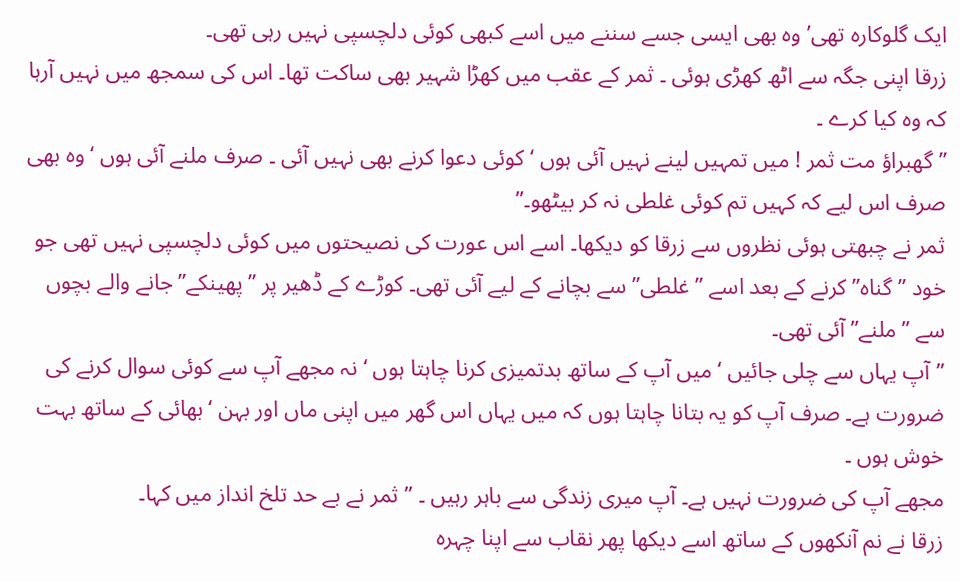ایک گلوکارہ تھی’ وہ بھی ایسی جسے سننے میں اسے کبھی کوئی دلچسپی نہیں رہی تھی۔
زرقا اپنی جگہ سے اٹھ کھڑی ہوئی ۔ ثمر کے عقب میں کھڑا شہیر بھی ساکت تھا۔ اس کی سمجھ میں نہیں آرہا کہ وہ کیا کرے ۔
”گھبراؤ مت ثمر ! میں تمہیں لینے نہیں آئی ہوں ‘ کوئی دعوا کرنے بھی نہیں آئی ۔ صرف ملنے آئی ہوں ‘ وہ بھی صرف اس لیے کہ کہیں تم کوئی غلطی نہ کر بیٹھو۔”
ثمر نے چبھتی ہوئی نظروں سے زرقا کو دیکھا۔ اسے اس عورت کی نصیحتوں میں کوئی دلچسپی نہیں تھی جو خود ”گناہ” کرنے کے بعد اسے ”غلطی” سے بچانے کے لیے آئی تھی۔ کوڑے کے ڈھیر پر ”پھینکے”جانے والے بچوں سے ”ملنے” آئی تھی۔
”آپ یہاں سے چلی جائیں ‘ میں آپ کے ساتھ بدتمیزی کرنا چاہتا ہوں ‘نہ مجھے آپ سے کوئی سوال کرنے کی ضرورت ہے۔ صرف آپ کو یہ بتانا چاہتا ہوں کہ میں یہاں اس گھر میں اپنی ماں اور بہن ‘بھائی کے ساتھ بہت خوش ہوں ۔
مجھے آپ کی ضرورت نہیں ہے۔ آپ میری زندگی سے باہر رہیں ۔ ”ثمر نے بے حد تلخ انداز میں کہا۔
زرقا نے نم آنکھوں کے ساتھ اسے دیکھا پھر نقاب سے اپنا چہرہ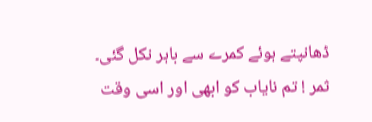ڈھانپتے ہوئے کمرے سے باہر نکل گئی۔
ثمر ! تم نایاب کو ابھی اور اسی وقت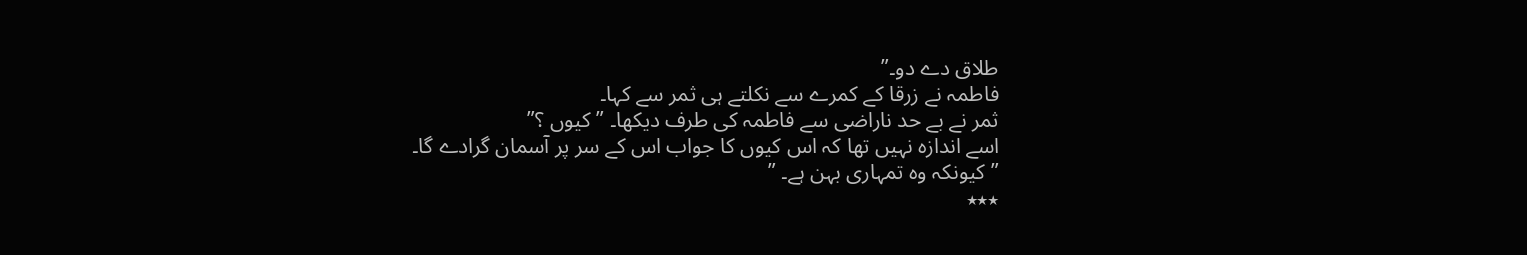طلاق دے دو۔”
فاطمہ نے زرقا کے کمرے سے نکلتے ہی ثمر سے کہا۔
ثمر نے بے حد ناراضی سے فاطمہ کی طرف دیکھا۔ ”کیوں ؟”
اسے اندازہ نہیں تھا کہ اس کیوں کا جواب اس کے سر پر آسمان گرادے گا۔
”کیونکہ وہ تمہاری بہن ہے۔ ”
٭٭٭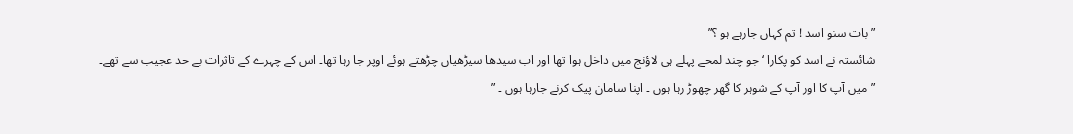”بات سنو اسد ! تم کہاں جارہے ہو ؟”
شائستہ نے اسد کو پکارا ‘ جو چند لمحے پہلے ہی لاؤنج میں داخل ہوا تھا اور اب سیدھا سیڑھیاں چڑھتے ہوئے اوپر جا رہا تھا۔ اس کے چہرے کے تاثرات بے حد عجیب سے تھے۔
”میں آپ کا اور آپ کے شوہر کا گھر چھوڑ رہا ہوں ۔ اپنا سامان پیک کرنے جارہا ہوں ۔ ”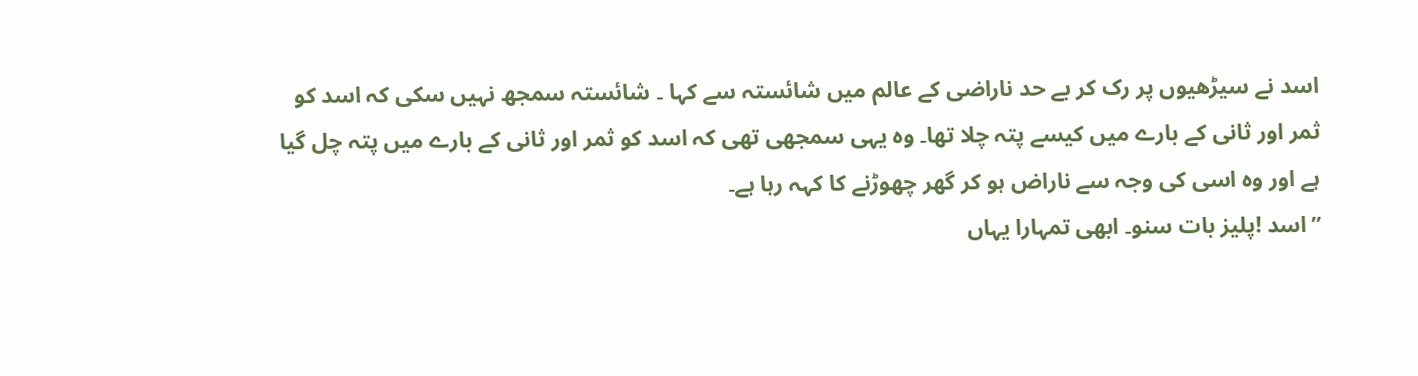اسد نے سیڑھیوں پر رک کر بے حد ناراضی کے عالم میں شائستہ سے کہا ۔ شائستہ سمجھ نہیں سکی کہ اسد کو ثمر اور ثانی کے بارے میں کیسے پتہ چلا تھا۔ وہ یہی سمجھی تھی کہ اسد کو ثمر اور ثانی کے بارے میں پتہ چل گیا ہے اور وہ اسی کی وجہ سے ناراض ہو کر گھر چھوڑنے کا کہہ رہا ہے۔
”اسد !پلیز بات سنو۔ ابھی تمہارا یہاں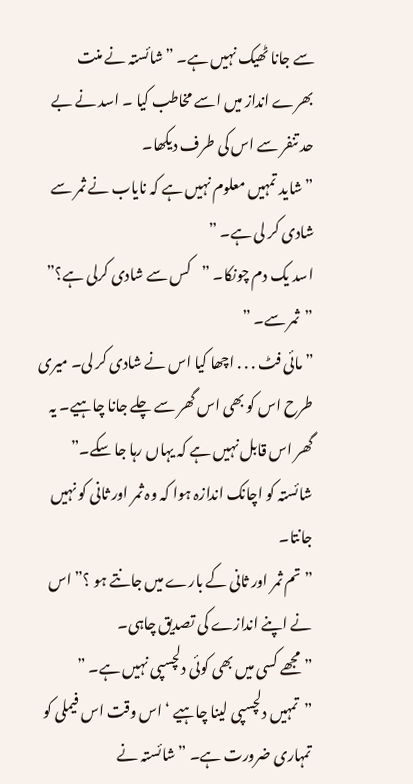سے جانا ٹھیک نہیں ہے۔ ”شائستہ نے منت بھرے انداز میں اسے مخاطب کیا ۔ اسد نے بے حد تنفر سے اس کی طرف دیکھا۔
”شاید تمہیں معلوم نہیں ہے کہ نایاب نے ثمر سے شادی کر لی ہے۔ ”
اسد یک دم چونکا۔ ”کس سے شادی کرلی ہے؟”
”ثمر سے۔ ”
”مائی فٹ . . . اچھا کیا اس نے شادی کر لی۔ میری طرح اس کو بھی اس گھر سے چلے جانا چاہیے۔ یہ گھر اس قابل نہیں ہے کہ یہاں رہا جا سکے۔”
شائستہ کو اچانک اندازہ ہوا کہ وہ ثمر اور ثانی کو نہیں جانتا۔
”تم ثمر اور ثانی کے بارے میں جانتے ہو ؟” اس نے اپنے اندازے کی تصدیق چاہی۔
”مجھے کسی میں بھی کوئی دلچسپی نہیں ہے۔ ”
”تمہیں دلچسپی لینا چاہیے ‘ اس وقت اس فیملی کو تمہاری ضرورت ہے۔ ” شائستہ نے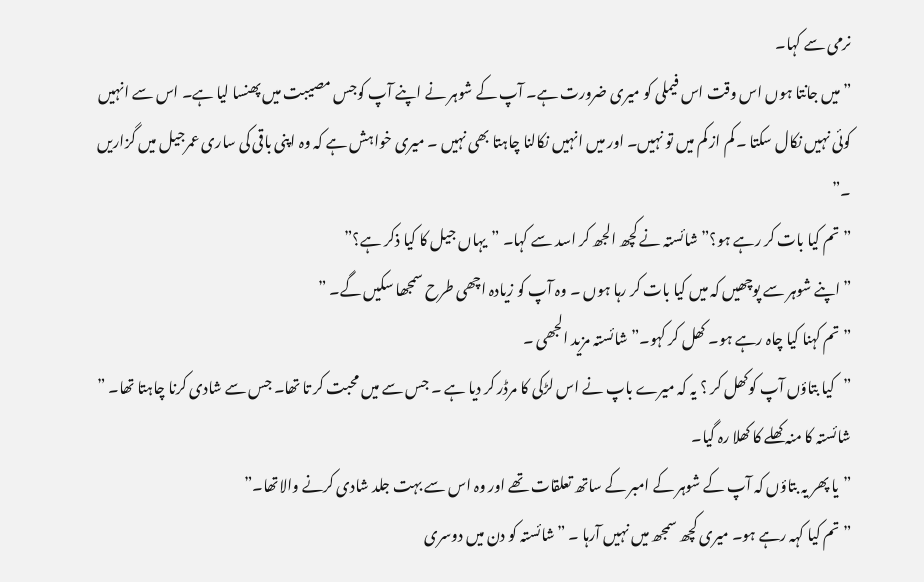نرمی سے کہا۔
”میں جانتا ہوں اس وقت اس فیملی کو میری ضرورت ہے۔ آپ کے شوہر نے اپنے آپ کوجس مصیبت میں پھنسا لیا ہے۔ اس سے انہیں کوئی نہیں نکال سکتا ۔ کم از کم میں تو نہیں۔ اور میں انہیں نکالنا چاہتا بھی نہیں ۔ میری خواہش ہے کہ وہ اپنی باقی کی ساری عمرجیل میں گزاریں ۔”
”تم کیا بات کر رہے ہو؟” شائستہ نے کچھ الجھ کر اسد سے کہا۔ ”یہاں جیل کا کیا ذکر ہے؟”
”اپنے شوہر سے پوچھیں کہ میں کیا بات کر رہا ہوں ۔ وہ آپ کو زیادہ اچھی طرح سمجھا سکیں گے۔ ”
”تم کہنا کیا چاہ رہے ہو۔ کھل کر کہو۔” شائستہ مزید الجھی ۔
”کیا بتاؤں آپ کوکھل کر ؟ یہ کہ میرے باپ نے اس لڑکی کا مرڈر کر دیا ہے ۔ جس سے میں محبت کر تا تھا۔ جس سے شادی کرنا چاہتا تھا۔ ”
شائستہ کا منہ کھلے کا کھلا رہ گیا۔
”یا پھر یہ بتاؤں کہ آپ کے شوہر کے امبر کے ساتھ تعلقات تھے اور وہ اس سے بہت جلد شادی کرنے والاتھا۔”
”تم کیا کہہ رہے ہو۔ میری کچھ سمجھ میں نہیں آرہا ۔ ”شائستہ کو دن میں دوسری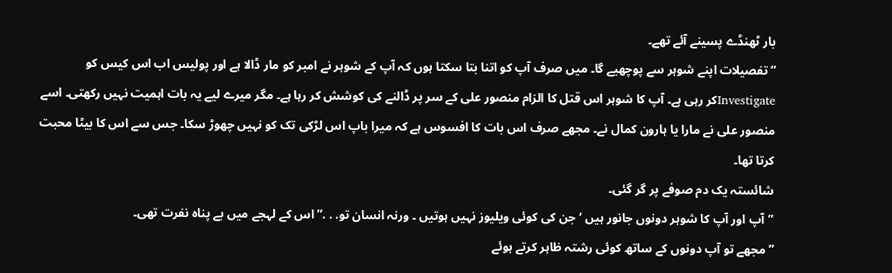بار ٹھنڈے پسینے آئے تھے۔
”تفصیلات اپنے شوہر سے پوچھیے گا۔ میں صرف آپ کو اتنا بتا سکتا ہوں کہ آپ کے شوہر نے امبر کو مار ڈالا ہے اور پولیس اب اس کیس کو Investigateکر رہی ہے۔ آپ کا شوہر اس قتل کا الزام منصور علی کے سر پر ڈالنے کی کوشش کر رہا ہے۔ مگر میرے لیے یہ بات اہمیت نہیں رکھتی۔ اسے منصور علی نے مارا یا ہارون کمال نے۔ مجھے صرف اس بات کا افسوس ہے کہ میرا باپ اس لڑکی تک کو نہیں چھوڑ سکا۔ جس سے اس کا بیٹا محبت کرتا تھا۔
شائستہ یک دم صوفے پر گر گئی۔
”آپ اور آپ کا شوہر دونوں جانور ہیں ‘ جن کی کوئی ویلیوز نہیں ہوتیں ۔ ورنہ انسان تو. . .”اس کے لہجے میں بے پناہ نفرت تھی۔
”مجھے تو آپ دونوں کے ساتھ کوئی رشتہ ظاہر کرتے ہوئے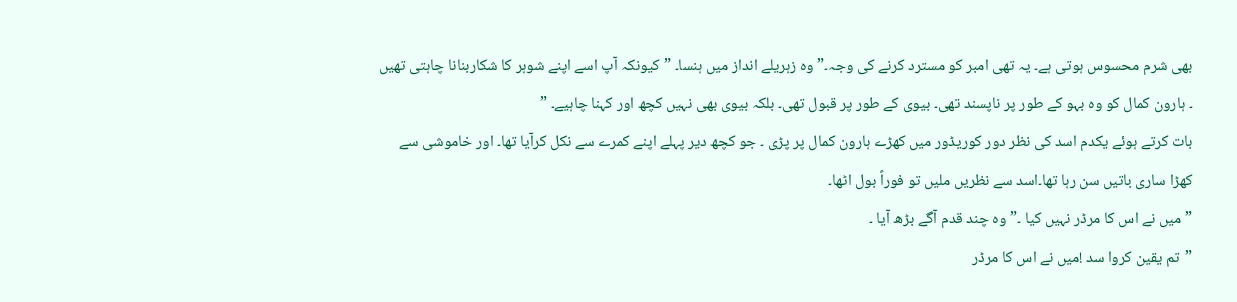بھی شرم محسوس ہوتی ہے۔ یہ تھی امبر کو مسترد کرنے کی وجہ۔” وہ زہریلے انداز میں ہنسا۔ ”کیونکہ آپ اسے اپنے شوہر کا شکاربنانا چاہتی تھیں ۔ ہارون کمال کو وہ بہو کے طور پر ناپسند تھی۔ بیوی کے طور پر قبول تھی۔ بلکہ بیوی بھی نہیں کچھ اور کہنا چاہیے۔ ”
بات کرتے ہوئے یکدم اسد کی نظر دور کوریڈور میں کھڑے ہارون کمال پر پڑی ۔ جو کچھ دیر پہلے اپنے کمرے سے نکل کرآیا تھا۔ اور خاموشی سے کھڑا ساری باتیں سن رہا تھا۔اسد سے نظریں ملیں تو فوراً بول اٹھا۔
”میں نے اس کا مرڈر نہیں کیا ۔”وہ چند قدم آگے بڑھ آیا ۔
”تم یقین کروا سد !میں نے اس کا مرڈر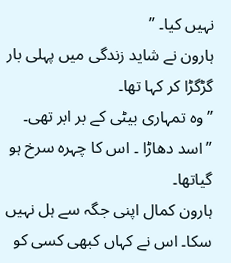نہیں کیا۔ ”
ہارون نے شاید زندگی میں پہلی بار گڑگڑا کر کہا تھا۔
”وہ تمہاری بیٹی کے بر ابر تھی۔ ”اسد دھاڑا ۔ اس کا چہرہ سرخ ہو گیاتھا۔
ہارون کمال اپنی جگہ سے ہل نہیں سکا۔ اس نے کہاں کبھی کسی کو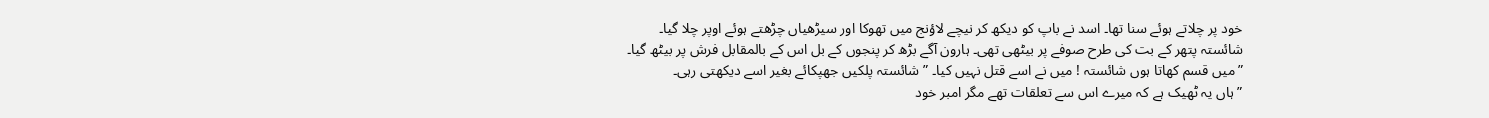خود پر چلاتے ہوئے سنا تھا۔ اسد نے باپ کو دیکھ کر نیچے لاؤنج میں تھوکا اور سیڑھیاں چڑھتے ہوئے اوپر چلا گیا۔
شائستہ پتھر کے بت کی طرح صوفے پر بیٹھی تھی۔ ہارون آگے بڑھ کر پنجوں کے بل اس کے بالمقابل فرش پر بیٹھ گیا۔
”میں قسم کھاتا ہوں شائستہ ! میں نے اسے قتل نہیں کیا۔ ”شائستہ پلکیں جھپکائے بغیر اسے دیکھتی رہی۔
”ہاں یہ ٹھیک ہے کہ میرے اس سے تعلقات تھے مگر امبر خود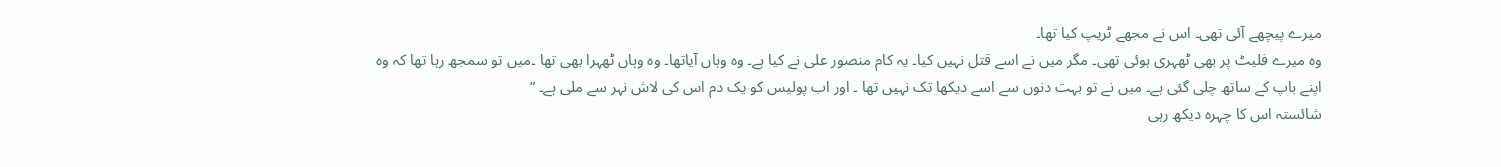میرے پیچھے آئی تھی۔ اس نے مجھے ٹریپ کیا تھا۔
وہ میرے فلیٹ پر بھی ٹھہری ہوئی تھی۔ مگر میں نے اسے قتل نہیں کیا۔ یہ کام منصور علی نے کیا ہے۔ وہ وہاں آیاتھا۔ وہ وہاں ٹھہرا بھی تھا ۔میں تو سمجھ رہا تھا کہ وہ اپنے باپ کے ساتھ چلی گئی ہے۔ میں نے تو بہت دنوں سے اسے دیکھا تک نہیں تھا ۔ اور اب پولیس کو یک دم اس کی لاش نہر سے ملی ہے۔ ”
شائستہ اس کا چہرہ دیکھ رہی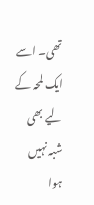تھی۔ اسے ایک لمحہ کے لیے بھی شبہ نہیں ہوا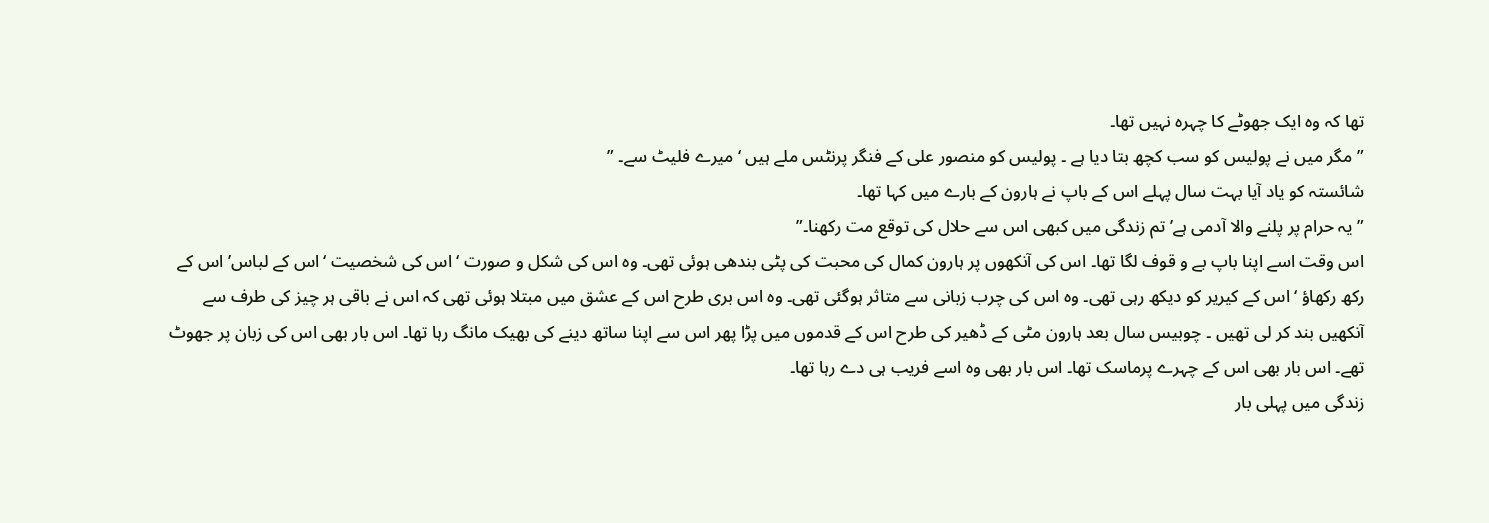تھا کہ وہ ایک جھوٹے کا چہرہ نہیں تھا۔
”مگر میں نے پولیس کو سب کچھ بتا دیا ہے ۔ پولیس کو منصور علی کے فنگر پرنٹس ملے ہیں ‘ میرے فلیٹ سے۔ ”
شائستہ کو یاد آیا بہت سال پہلے اس کے باپ نے ہارون کے بارے میں کہا تھا۔
”یہ حرام پر پلنے والا آدمی ہے’ تم زندگی میں کبھی اس سے حلال کی توقع مت رکھنا۔”
اس وقت اسے اپنا باپ بے و قوف لگا تھا۔ اس کی آنکھوں پر ہارون کمال کی محبت کی پٹی بندھی ہوئی تھی۔ وہ اس کی شکل و صورت ‘ اس کی شخصیت ‘اس کے لباس’ اس کے رکھ رکھاؤ ‘ اس کے کیریر کو دیکھ رہی تھی۔ وہ اس کی چرب زبانی سے متاثر ہوگئی تھی۔ وہ اس بری طرح اس کے عشق میں مبتلا ہوئی تھی کہ اس نے باقی ہر چیز کی طرف سے آنکھیں بند کر لی تھیں ۔ چوبیس سال بعد ہارون مٹی کے ڈھیر کی طرح اس کے قدموں میں پڑا پھر اس سے اپنا ساتھ دینے کی بھیک مانگ رہا تھا۔ اس بار بھی اس کی زبان پر جھوٹ تھے۔ اس بار بھی اس کے چہرے پرماسک تھا۔ اس بار بھی وہ اسے فریب ہی دے رہا تھا۔
زندگی میں پہلی بار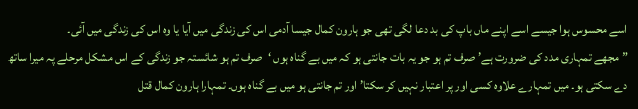اسے محسوس ہوا جیسے اسے اپنے ماں باپ کی بد دعا لگی تھی جو ہارون کمال جیسا آدمی اس کی زندگی میں آیا یا وہ اس کی زندگی میں آئی۔
”مجھے تمہاری مدد کی ضرورت ہے’ صرف تم ہو جو یہ بات جانتی ہو کہ میں بے گناہ ہوں ‘صرف تم ہو شائستہ جو زندگی کے اس مشکل مرحلے پہ میرا ساتھ دے سکتی ہو۔ میں تمہارے علاوہ کسی اور پر اعتبار نہیں کر سکتا’ اور تم جانتی ہو میں بے گناہ ہوں۔ تمہارا ہارون کمال قتل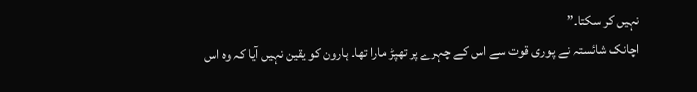نہیں کر سکتا۔”
اچانک شائستہ نے پوری قوت سے اس کے چہرے پر تھپڑ مارا تھا۔ ہارون کو یقین نہیں آیا کہ وہ اس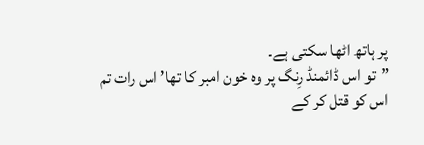پر ہاتھ اٹھا سکتی ہے۔
”تو اس ڈائمنڈ رِنگ پر وہ خون امبر کا تھا’ اس رات تم اس کو قتل کر کے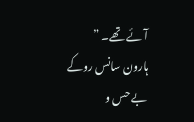آئے تھے۔ ”
ہارون سانس روکے بے حس و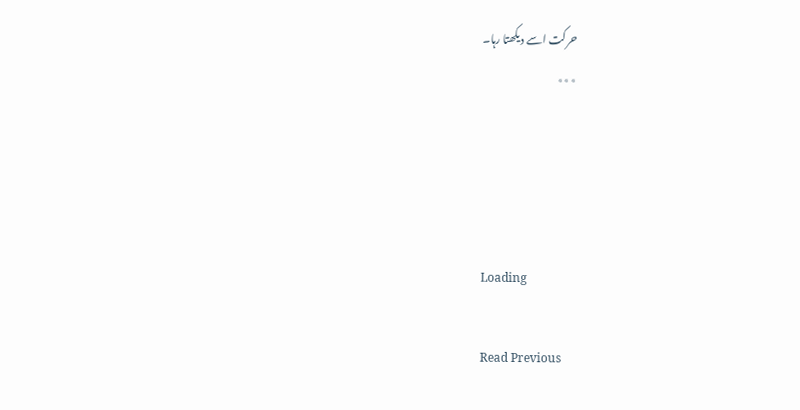حرکت اسے دیکھتا رہا۔
٭٭٭




Loading

Read Previous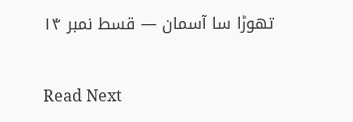تھوڑا سا آسمان — قسط نمبر ۱۴

Read Next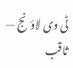ٹی وی لاؤنج — ثاقب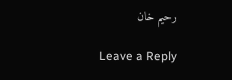رحیم خان

Leave a Reply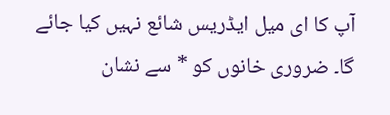آپ کا ای میل ایڈریس شائع نہیں کیا جائے گا۔ ضروری خانوں کو * سے نشان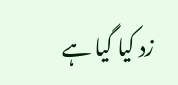زد کیا گیا ہے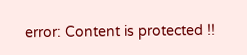error: Content is protected !!